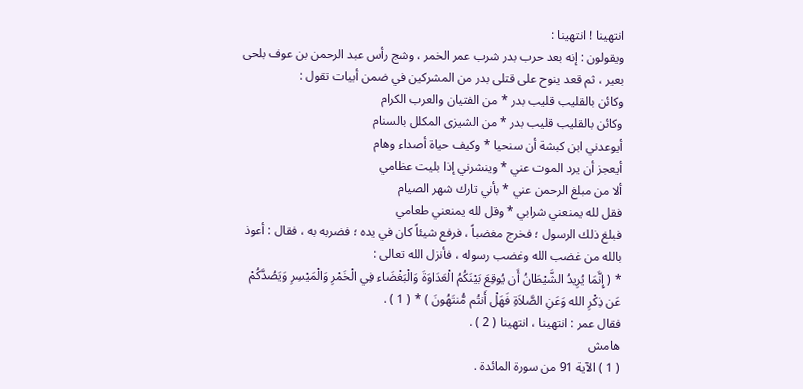انتهينا ! انتهينا :
ويقولون : إنه بعد حرب بدر شرب عمر الخمر ، وشج رأس عبد الرحمن بن عوف بلحى بعير ، ثم قعد ينوح على قتلى بدر من المشركين في ضمن أبيات تقول :
وكائن بالقليب قليب بدر * من الفتيان والعرب الكرام
وكائن بالقليب قليب بدر * من الشيزى المكلل بالسنام
أيوعدني ابن كبشة أن سنحيا * وكيف حياة أصداء وهام
أيعجز أن يرد الموت عني * وينشرني إذا بليت عظامي
ألا من مبلغ الرحمن عني * بأني تارك شهر الصيام
فقل لله يمنعني شرابي * وقل لله يمنعني طعامي
فبلغ ذلك الرسول ؛ فخرج مغضباً ، فرفع شيئاً كان في يده ؛ فضربه به ، فقال : أعوذ بالله من غضب الله وغضب رسوله ، فأنزل الله تعالى :
* ( إِنَّمَا يُرِيدُ الشَّيْطَانُ أَن يُوقِعَ بَيْنَكُمُ الْعَدَاوَةَ وَالْبَغْضَاء فِي الْخَمْرِ وَالْمَيْسِرِ وَيَصُدَّكُمْ عَن ذِكْرِ الله وَعَنِ الصَّلاَةِ فَهَلْ أَنتُم مُّنتَهُونَ ) * ( 1 ) .
فقال عمر : انتهينا ، انتهينا ( 2 ) .
هامش
( 1 ) الآية 91 من سورة المائدة .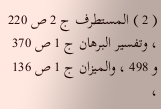( 2 ) المستطرف ج 2 ص 220 ، وتفسير البرهان ج 1 ص 370 و 498 ، والميزان ج 1 ص 136 ،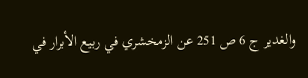والغدير ج 6 ص 251 عن الزمخشري في ربيع الأبرار في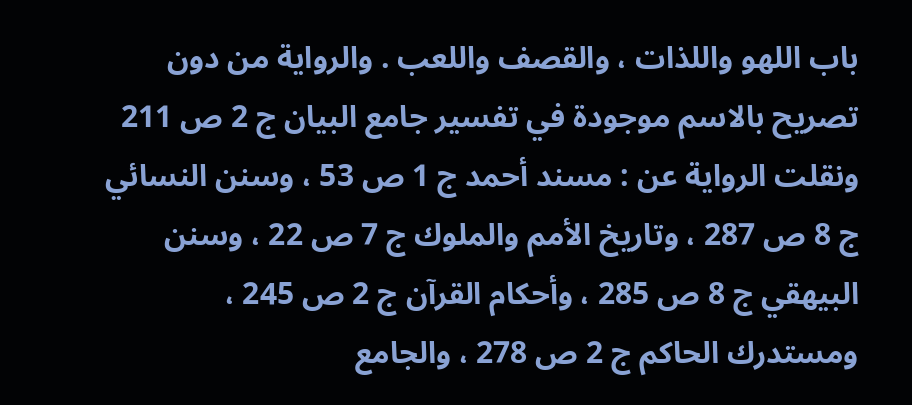باب اللهو واللذات ، والقصف واللعب . والرواية من دون تصريح بالاسم موجودة في تفسير جامع البيان ج 2 ص 211 ونقلت الرواية عن : مسند أحمد ج 1 ص 53 ، وسنن النسائي ج 8 ص 287 ، وتاريخ الأمم والملوك ج 7 ص 22 ، وسنن البيهقي ج 8 ص 285 ، وأحكام القرآن ج 2 ص 245 ، ومستدرك الحاكم ج 2 ص 278 ، والجامع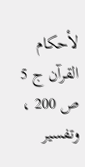لأحكام القرآن ج 5 ص 200 ، وتفسير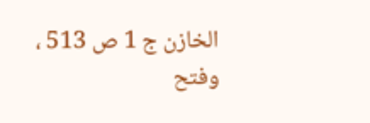الخازن ج 1 ص 513 ، وفتح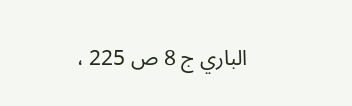الباري ج 8 ص 225 ،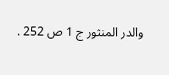والدر المنثور ج 1 ص 252 .